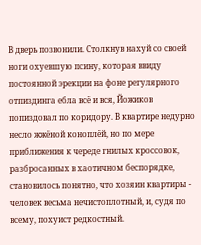В дверь позвонили. Столкнув нахуй со своей ноги охуевшую псину, которая ввиду постоянной эрекции на фоне регулярного отпиздинга ебла всё и вся, Йожиков попиздовал по коридору. В квартире недурно несло жжёной коноплёй, но по мере приближения к череде гнилых кроссовок, разбросанных в хаотичном беспорядке, становилось понятно, что хозяин квартиры - человек весьма нечистоплотный, и, судя по всему, похуист редкостный.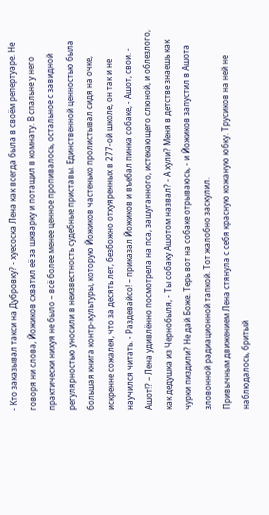- Кто заказывал такси на Дубровку? - хуесоска Лена как всегда была в своём репертуаре. Не говоря ни слова, Йожиков схватил её за шкварку и потащил в комнату. В спальне у него практически нихуя не было – всё более менее ценное пропивалось, остальное с завидной регулярностью уносили в неизвестность судебные приставы. Единственной ценностью была большая книга контр-культуры, которую Йожиков частенько пролистывал сидя на очке, искренне сожалея, что за десять лет, безбожно отхуяренных в 277-ой школе, он так и не научился читать. - Раздевайсо! – приказал Йожиков и въебал пинка собаке, - Ашот, свои. - Ашот!? – Лена удивлённо посмотрела на пса, зашуганного, истекающего слюной, и облезлого, как дедушка из Чернобыля, - Ты собаку Ашотом назвал? - А хули? Меня в детстве знаешь как чурки пиздили? Не дай Боже. Терь вот на собаке отрываюсь, - и Йожиков запустил в Ашота зловонной радиационной тапкой. Тот жалобно заскулил.
Привычным движением Лена стянула с себя красную кожаную юбку. Трусиков на ней не наблюдалось, бритый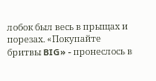лобок был весь в прыщах и порезах. «Покупайте бритвы BIG» - пронеслось в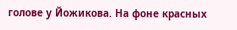голове у Йожикова. На фоне красных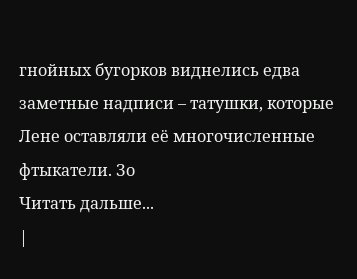гнойных бугорков виднелись едва заметные надписи – татушки, которые Лене оставляли её многочисленные фтыкатели. Зо
Читать дальше...
|